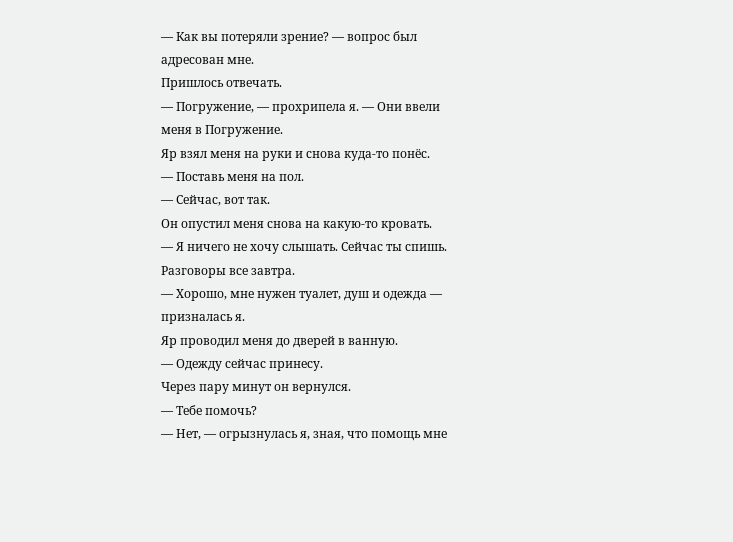— Как вы потеряли зрение? — вопрос был адресован мне.
Пришлось отвечать.
— Погружение, — прохрипела я. — Они ввели меня в Погружение.
Яр взял меня на руки и снова куда-то понёс.
— Поставь меня на пол.
— Сейчас, вот так.
Он опустил меня снова на какую-то кровать.
— Я ничего не хочу слышать. Сейчас ты спишь. Разговоры все завтра.
— Хорошо, мне нужен туалет, душ и одежда — призналась я.
Яр проводил меня до дверей в ванную.
— Одежду сейчас принесу.
Через пару минут он вернулся.
— Тебе помочь?
— Нет, — огрызнулась я, зная, что помощь мне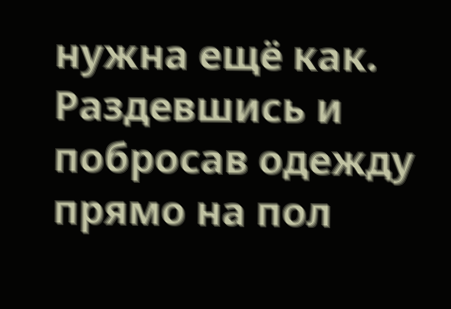нужна ещё как.
Раздевшись и побросав одежду прямо на пол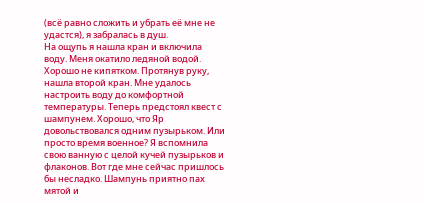(всё равно сложить и убрать её мне не удастся), я забралась в душ.
На ощупь я нашла кран и включила воду. Меня окатило ледяной водой. Хорошо не кипятком. Протянув руку, нашла второй кран. Мне удалось настроить воду до комфортной температуры. Теперь предстоял квест с шампунем. Хорошо, что Яр довольствовался одним пузырьком. Или просто время военное? Я вспомнила свою ванную с целой кучей пузырьков и флаконов. Вот где мне сейчас пришлось бы несладко. Шампунь приятно пах мятой и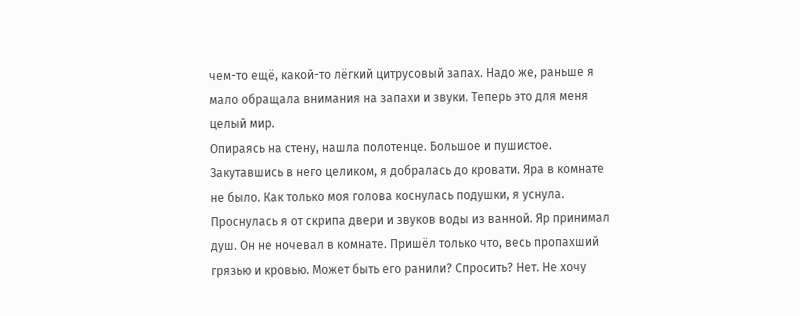чем-то ещё, какой-то лёгкий цитрусовый запах. Надо же, раньше я мало обращала внимания на запахи и звуки. Теперь это для меня целый мир.
Опираясь на стену, нашла полотенце. Большое и пушистое. Закутавшись в него целиком, я добралась до кровати. Яра в комнате не было. Как только моя голова коснулась подушки, я уснула.
Проснулась я от скрипа двери и звуков воды из ванной. Яр принимал душ. Он не ночевал в комнате. Пришёл только что, весь пропахший грязью и кровью. Может быть его ранили? Спросить? Нет. Не хочу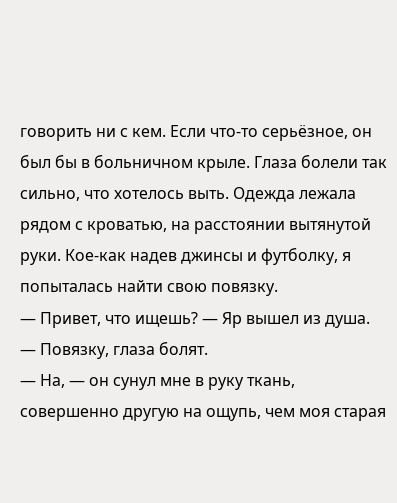говорить ни с кем. Если что-то серьёзное, он был бы в больничном крыле. Глаза болели так сильно, что хотелось выть. Одежда лежала рядом с кроватью, на расстоянии вытянутой руки. Кое-как надев джинсы и футболку, я попыталась найти свою повязку.
— Привет, что ищешь? — Яр вышел из душа.
— Повязку, глаза болят.
— На, — он сунул мне в руку ткань, совершенно другую на ощупь, чем моя старая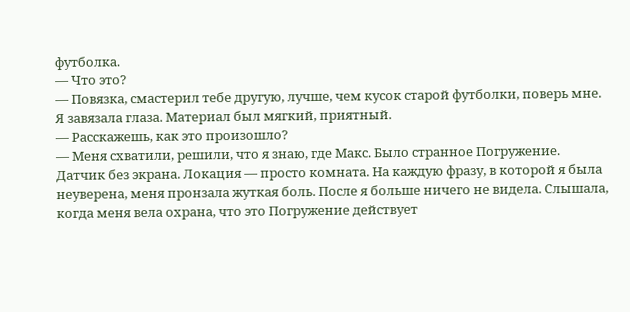футболка.
— Что это?
— Повязка, смастерил тебе другую, лучше, чем кусок старой футболки, поверь мне.
Я завязала глаза. Материал был мягкий, приятный.
— Расскажешь, как это произошло?
— Меня схватили, решили, что я знаю, где Макс. Было странное Погружение. Датчик без экрана. Локация — просто комната. На каждую фразу, в которой я была неуверена, меня пронзала жуткая боль. После я больше ничего не видела. Слышала, когда меня вела охрана, что это Погружение действует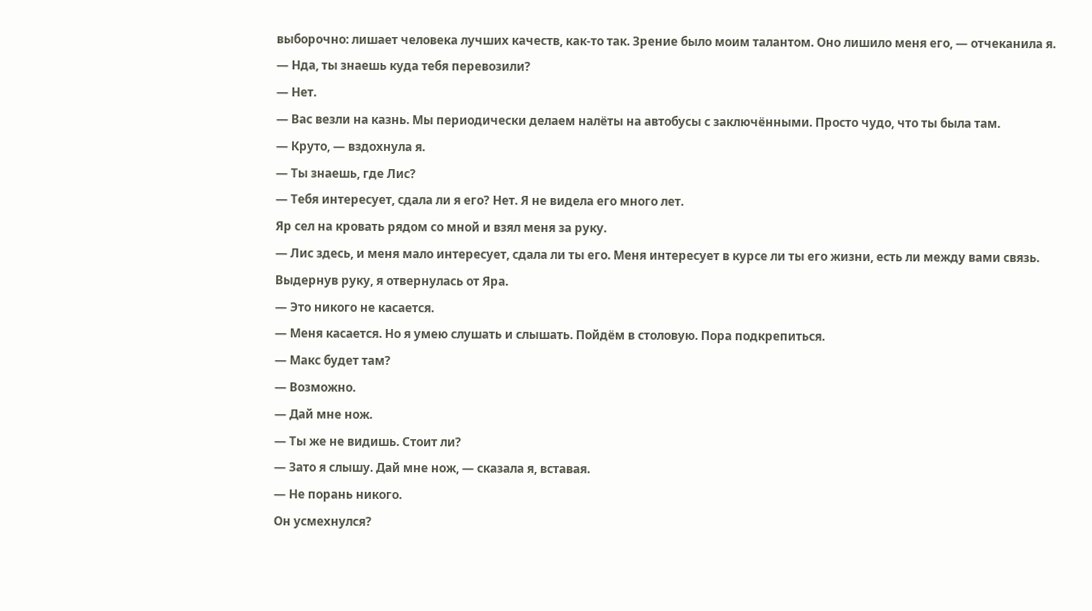выборочно: лишает человека лучших качеств, как-то так. Зрение было моим талантом. Оно лишило меня его, — отчеканила я.
— Нда, ты знаешь куда тебя перевозили?
— Нет.
— Вас везли на казнь. Мы периодически делаем налёты на автобусы с заключёнными. Просто чудо, что ты была там.
— Круто, — вздохнула я.
— Ты знаешь, где Лис?
— Тебя интересует, сдала ли я его? Нет. Я не видела его много лет.
Яр сел на кровать рядом со мной и взял меня за руку.
— Лис здесь, и меня мало интересует, сдала ли ты его. Меня интересует в курсе ли ты его жизни, есть ли между вами связь.
Выдернув руку, я отвернулась от Яра.
— Это никого не касается.
— Меня касается. Но я умею слушать и слышать. Пойдём в столовую. Пора подкрепиться.
— Макс будет там?
— Возможно.
— Дай мне нож.
— Ты же не видишь. Стоит ли?
— Зато я слышу. Дай мне нож, — сказала я, вставая.
— Не порань никого.
Он усмехнулся?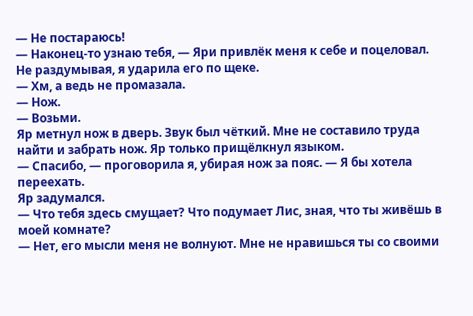— Не постараюсь!
— Наконец-то узнаю тебя, — Яри привлёк меня к себе и поцеловал.
Не раздумывая, я ударила его по щеке.
— Хм, а ведь не промазала.
— Нож.
— Возьми.
Яр метнул нож в дверь. Звук был чёткий. Мне не составило труда найти и забрать нож. Яр только прищёлкнул языком.
— Спасибо, — проговорила я, убирая нож за пояс. — Я бы хотела переехать.
Яр задумался.
— Что тебя здесь смущает? Что подумает Лис, зная, что ты живёшь в моей комнате?
— Нет, его мысли меня не волнуют. Мне не нравишься ты со своими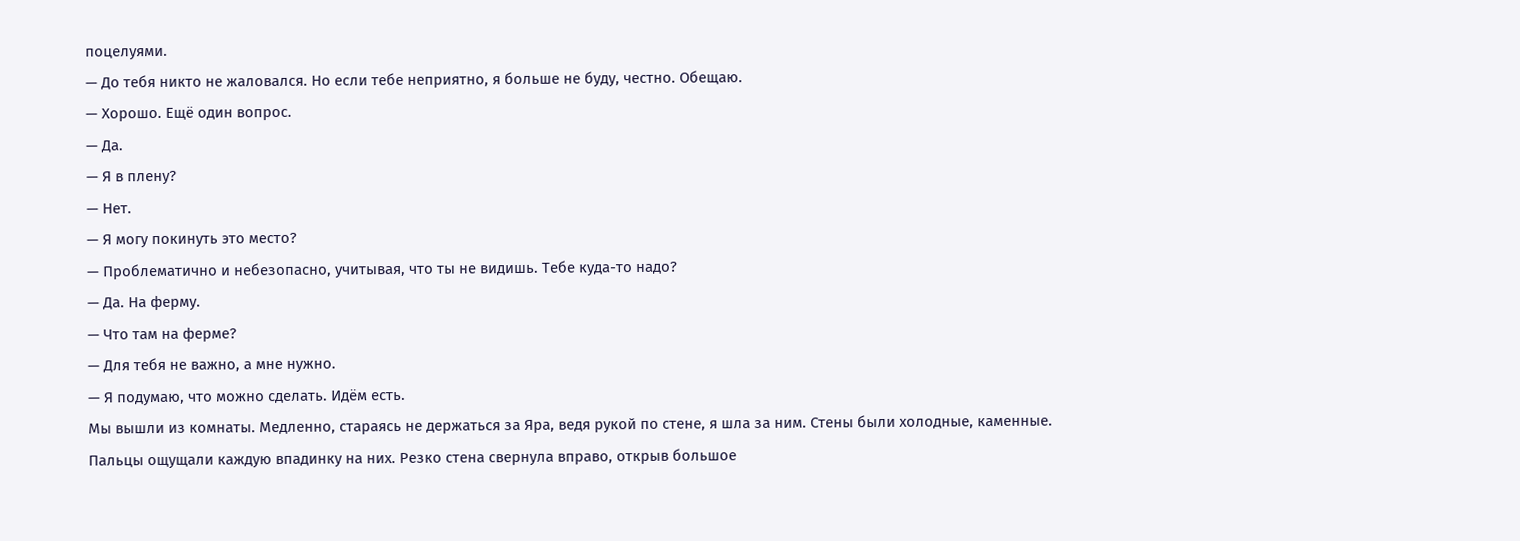поцелуями.
— До тебя никто не жаловался. Но если тебе неприятно, я больше не буду, честно. Обещаю.
— Хорошо. Ещё один вопрос.
— Да.
— Я в плену?
— Нет.
— Я могу покинуть это место?
— Проблематично и небезопасно, учитывая, что ты не видишь. Тебе куда-то надо?
— Да. На ферму.
— Что там на ферме?
— Для тебя не важно, а мне нужно.
— Я подумаю, что можно сделать. Идём есть.
Мы вышли из комнаты. Медленно, стараясь не держаться за Яра, ведя рукой по стене, я шла за ним. Стены были холодные, каменные. Пальцы ощущали каждую впадинку на них. Резко стена свернула вправо, открыв большое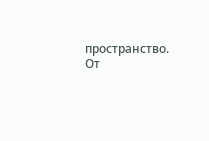пространство. От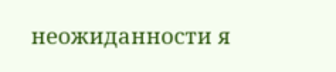неожиданности я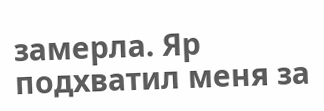замерла. Яр подхватил меня за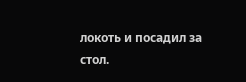локоть и посадил за стол.